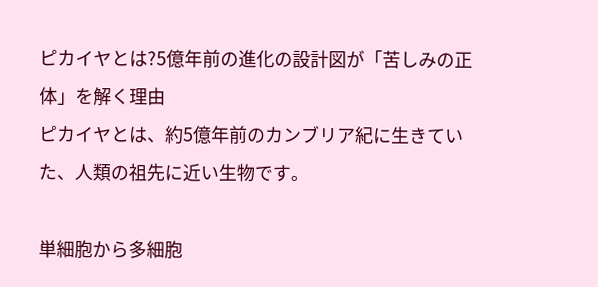ピカイヤとは?5億年前の進化の設計図が「苦しみの正体」を解く理由
ピカイヤとは、約5億年前のカンブリア紀に生きていた、人類の祖先に近い生物です。

単細胞から多細胞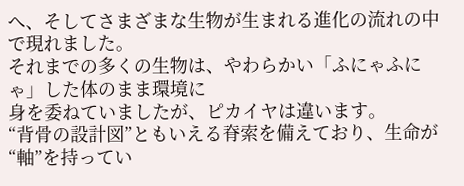へ、そしてさまざまな生物が生まれる進化の流れの中で現れました。
それまでの多くの生物は、やわらかい「ふにゃふにゃ」した体のまま環境に
身を委ねていましたが、ピカイヤは違います。
“背骨の設計図”ともいえる脊索を備えており、生命が“軸”を持ってい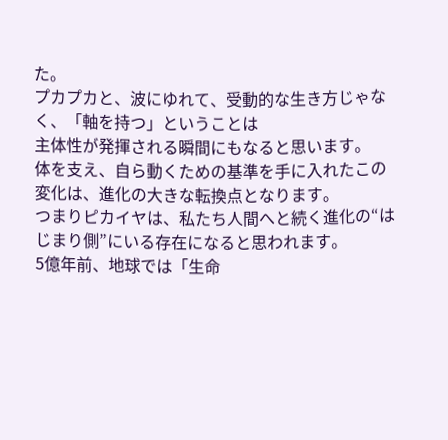た。
プカプカと、波にゆれて、受動的な生き方じゃなく、「軸を持つ」ということは
主体性が発揮される瞬間にもなると思います。
体を支え、自ら動くための基準を手に入れたこの変化は、進化の大きな転換点となります。
つまりピカイヤは、私たち人間へと続く進化の“はじまり側”にいる存在になると思われます。
5億年前、地球では「生命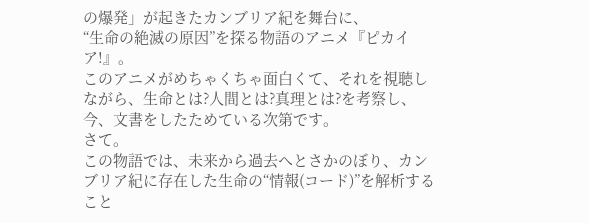の爆発」が起きたカンブリア紀を舞台に、
“生命の絶滅の原因”を探る物語のアニメ『ピカイア!』。
このアニメがめちゃくちゃ面白くて、それを視聴しながら、生命とは?人間とは?真理とは?を考察し、
今、文書をしたためている次第です。
さて。
この物語では、未来から過去へとさかのぼり、カンブリア紀に存在した生命の“情報(コード)”を解析すること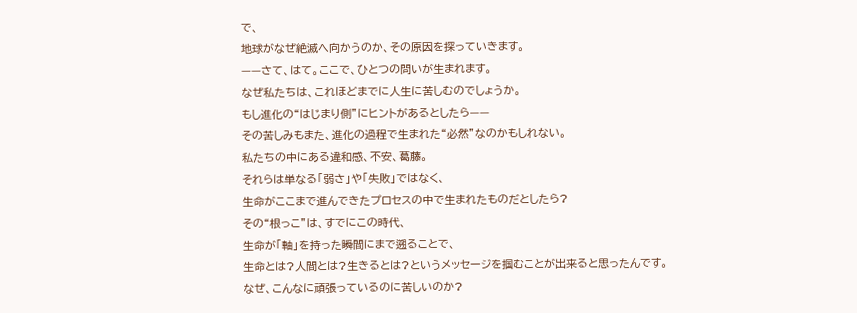で、
地球がなぜ絶滅へ向かうのか、その原因を探っていきます。
——さて、はて。ここで、ひとつの問いが生まれます。
なぜ私たちは、これほどまでに人生に苦しむのでしょうか。
もし進化の“はじまり側”にヒントがあるとしたら——
その苦しみもまた、進化の過程で生まれた“必然”なのかもしれない。
私たちの中にある違和感、不安、葛藤。
それらは単なる「弱さ」や「失敗」ではなく、
生命がここまで進んできたプロセスの中で生まれたものだとしたら?
その“根っこ”は、すでにこの時代、
生命が「軸」を持った瞬間にまで遡ることで、
生命とは?人間とは?生きるとは?というメッセージを掴むことが出来ると思ったんです。
なぜ、こんなに頑張っているのに苦しいのか?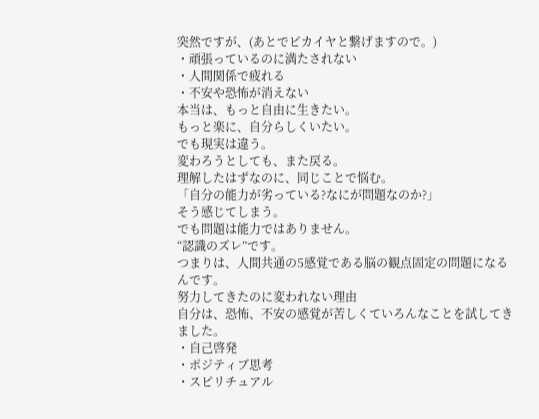突然ですが、(あとでピカイヤと繋げますので。)
・頑張っているのに満たされない
・人間関係で疲れる
・不安や恐怖が消えない
本当は、もっと自由に生きたい。
もっと楽に、自分らしくいたい。
でも現実は違う。
変わろうとしても、また戻る。
理解したはずなのに、同じことで悩む。
「自分の能力が劣っている?なにが問題なのか?」
そう感じてしまう。
でも問題は能力ではありません。
“認識のズレ”です。
つまりは、人間共通の5感覚である脳の観点固定の問題になるんです。
努力してきたのに変われない理由
自分は、恐怖、不安の感覚が苦しくていろんなことを試してきました。
・自己啓発
・ポジティブ思考
・スピリチュアル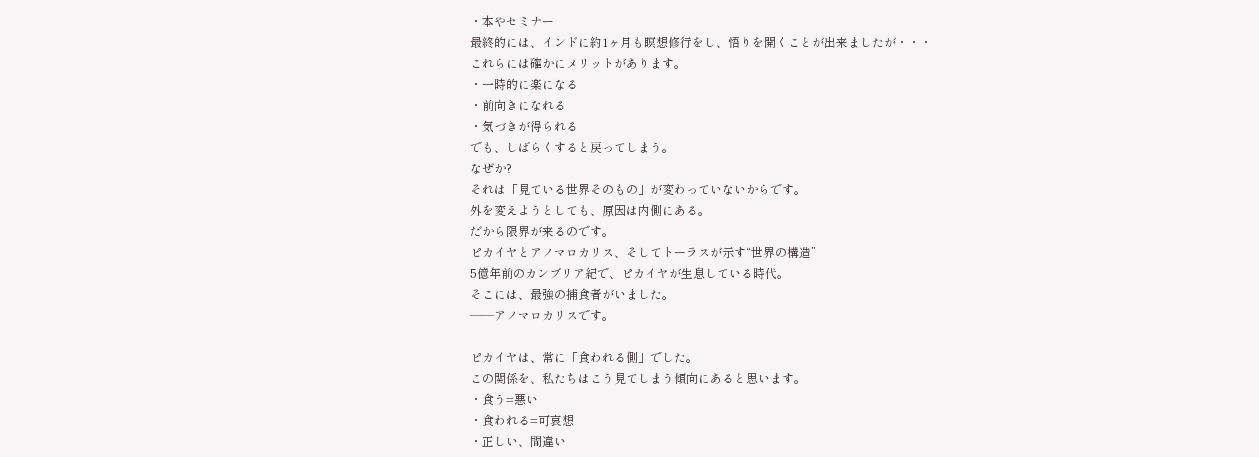・本やセミナー
最終的には、インドに約1ヶ月も瞑想修行をし、悟りを開くことが出来ましたが・・・
これらには確かにメリットがあります。
・一時的に楽になる
・前向きになれる
・気づきが得られる
でも、しばらくすると戻ってしまう。
なぜか?
それは「見ている世界そのもの」が変わっていないからです。
外を変えようとしても、原因は内側にある。
だから限界が来るのです。
ピカイヤとアノマロカリス、そしてトーラスが示す“世界の構造”
5億年前のカンブリア紀で、ピカイヤが生息している時代。
そこには、最強の捕食者がいました。
——アノマロカリスです。

ピカイヤは、常に「食われる側」でした。
この関係を、私たちはこう見てしまう傾向にあると思います。
・食う=悪い
・食われる=可哀想
・正しい、間違い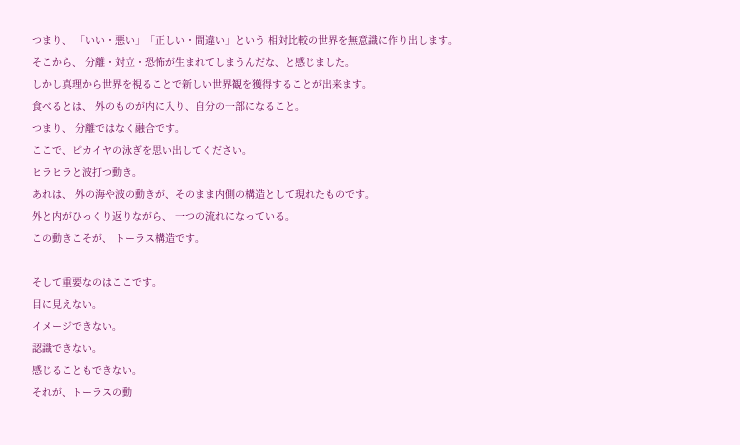つまり、 「いい・悪い」「正しい・間違い」という 相対比較の世界を無意識に作り出します。
そこから、 分離・対立・恐怖が生まれてしまうんだな、と感じました。
しかし真理から世界を視ることで新しい世界観を獲得することが出来ます。
食べるとは、 外のものが内に入り、自分の一部になること。
つまり、 分離ではなく融合です。
ここで、ピカイヤの泳ぎを思い出してください。
ヒラヒラと波打つ動き。
あれは、 外の海や波の動きが、そのまま内側の構造として現れたものです。
外と内がひっくり返りながら、 一つの流れになっている。
この動きこそが、 トーラス構造です。

そして重要なのはここです。
目に見えない。
イメージできない。
認識できない。
感じることもできない。
それが、トーラスの動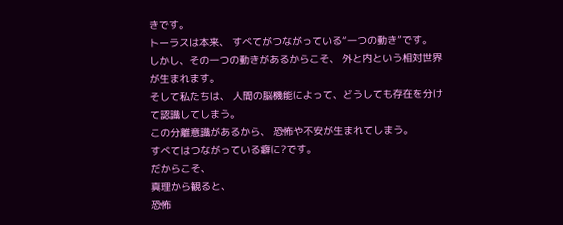きです。
トーラスは本来、 すべてがつながっている“一つの動き”です。
しかし、その一つの動きがあるからこそ、 外と内という相対世界が生まれます。
そして私たちは、 人間の脳機能によって、どうしても存在を分けて認識してしまう。
この分離意識があるから、 恐怖や不安が生まれてしまう。
すべてはつながっている癖に?です。
だからこそ、
真理から観ると、
恐怖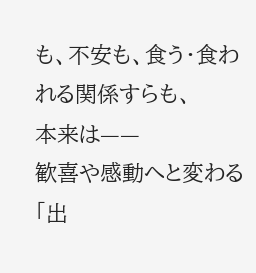も、不安も、食う・食われる関係すらも、
本来は——
歓喜や感動へと変わる「出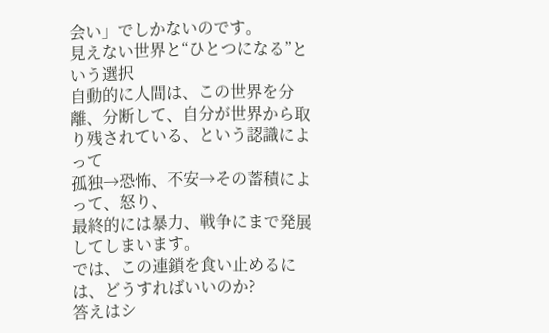会い」でしかないのです。
見えない世界と“ひとつになる”という選択
自動的に人間は、この世界を分離、分断して、自分が世界から取り残されている、という認識によって
孤独→恐怖、不安→その蓄積によって、怒り、
最終的には暴力、戦争にまで発展してしまいます。
では、この連鎖を食い止めるには、どうすればいいのか?
答えはシ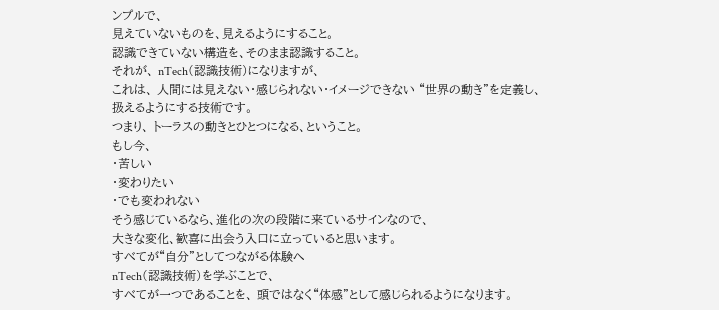ンプルで、
見えていないものを、見えるようにすること。
認識できていない構造を、そのまま認識すること。
それが、 nTech(認識技術)になりますが、
これは、 人間には見えない・感じられない・イメージできない “世界の動き”を定義し、
扱えるようにする技術です。
つまり、 トーラスの動きとひとつになる、ということ。
もし今、
・苦しい
・変わりたい
・でも変われない
そう感じているなら、進化の次の段階に来ているサインなので、
大きな変化、歓喜に出会う入口に立っていると思います。
すべてが“自分”としてつながる体験へ
nTech(認識技術)を学ぶことで、
すべてが一つであることを、 頭ではなく“体感”として感じられるようになります。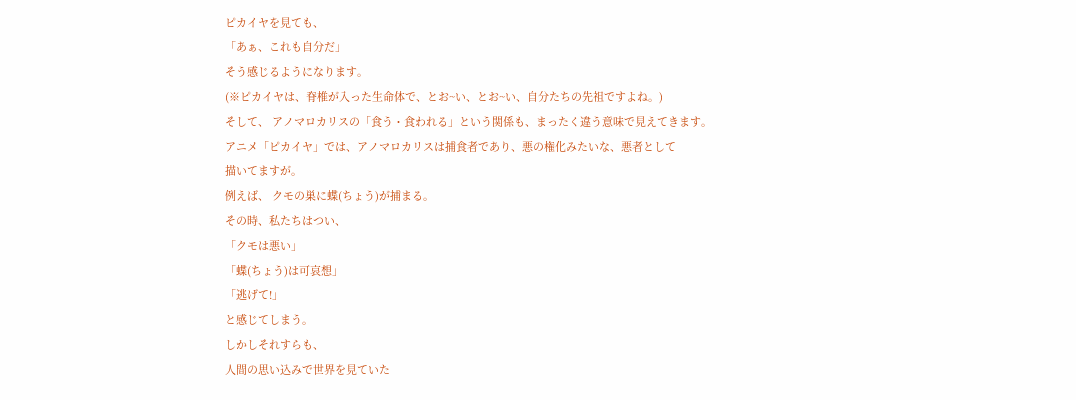ピカイヤを見ても、
「あぁ、これも自分だ」
そう感じるようになります。
(※ピカイヤは、脊椎が入った生命体で、とお~い、とお~い、自分たちの先祖ですよね。)
そして、 アノマロカリスの「食う・食われる」という関係も、まったく違う意味で見えてきます。
アニメ「ピカイヤ」では、アノマロカリスは捕食者であり、悪の権化みたいな、悪者として
描いてますが。
例えば、 クモの巣に蝶(ちょう)が捕まる。
その時、私たちはつい、
「クモは悪い」
「蝶(ちょう)は可哀想」
「逃げて!」
と感じてしまう。
しかしそれすらも、
人間の思い込みで世界を見ていた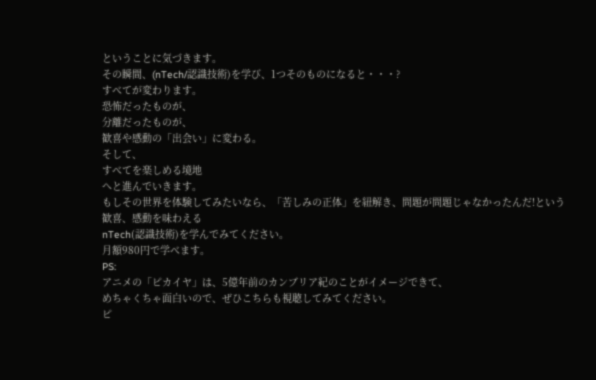ということに気づきます。
その瞬間、(nTech/認識技術)を学び、1つそのものになると・・・?
すべてが変わります。
恐怖だったものが、
分離だったものが、
歓喜や感動の「出会い」に変わる。
そして、
すべてを楽しめる境地
へと進んでいきます。
もしその世界を体験してみたいなら、「苦しみの正体」を紐解き、問題が問題じゃなかったんだ!という歓喜、感動を味わえる
nTech(認識技術)を学んでみてください。
月額980円で学べます。
PS:
アニメの「ピカイヤ」は、5億年前のカンブリア紀のことがイメージできて、
めちゃくちゃ面白いので、ぜひこちらも視聴してみてください。
ピ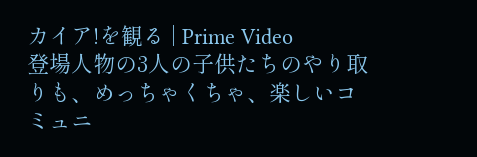カイア!を観る | Prime Video
登場人物の3人の子供たちのやり取りも、めっちゃくちゃ、楽しいコミュニ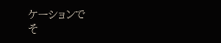ケーションで
そ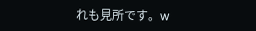れも見所です。w